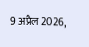9 अप्रैल 2026,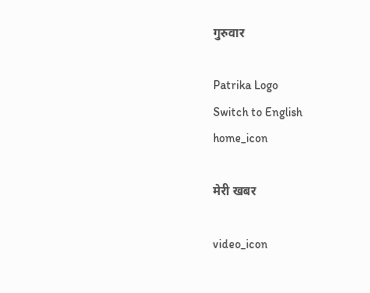गुरुवार

Patrika Logo
Switch to English
home_icon

मेरी खबर

video_icon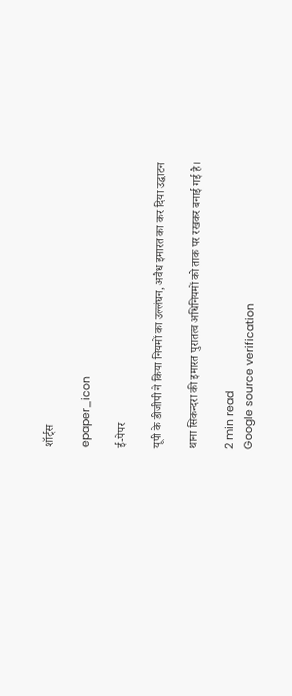शॉर्ट्स

epaper_icon

ई-पेपर

यूपी के डीजीपी ने किया नियमों का उल्लंघन, अवैध इमारत का कर दिया उद्घाटन

थाना सिकन्दरा की इमारत पुरातत्व अधिनियमों को ताक पर रखकर बनाई गई है।

2 min read
Google source verification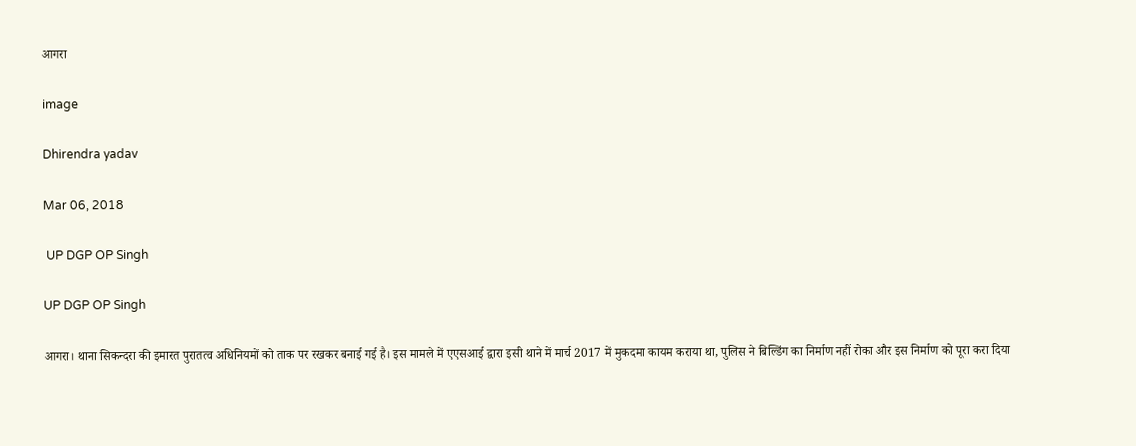आगरा

image

Dhirendra yadav

Mar 06, 2018

 UP DGP OP Singh

UP DGP OP Singh

आगरा। थाना सिकन्दरा की इमारत पुरातत्व अधिनियमों को ताक पर रखकर बनाई गई है। इस मामले में एएसआई द्वारा इसी थाने में मार्च 2017 में मुकदमा कायम कराया था, पुलिस ने बिल्डिंग का निर्माण नहीं रोका और इस निर्माण को पूरा करा दिया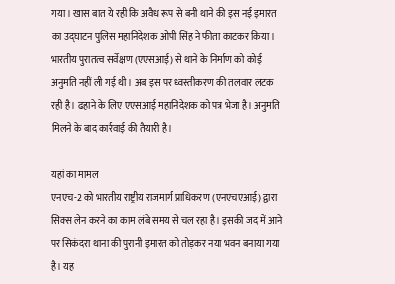गया। खास बात ये रही कि अवैध रूप से बनी थाने की इस नई इमारत का उद्घाटन पुलिस महानिदेशक ओपी सिंह ने फीता काटकर किया। भारतीय पुरातत्व सर्वेक्षण (एएसआई) से थाने के निर्माण को कोई अनुमति नहीं ली गई थी। अब इस पर ध्वस्तीकरण की तलवार लटक रही है। ढहाने के लिए एएसआई महानिदेशक को पत्र भेजा है। अनुमति मिलने के बाद कार्रवाई की तैयारी है।

यहां का मामल
एनएच-2 को भारतीय राष्ट्रीय राजमार्ग प्राधिकरण (एनएचएआई) द्वारा सिक्स लेन करने का काम लंबे समय से चल रहा है। इसकी जद में आने पर सिकंदरा थाना की पुरानी इमारत को तोड़कर नया भवन बनाया गया है। यह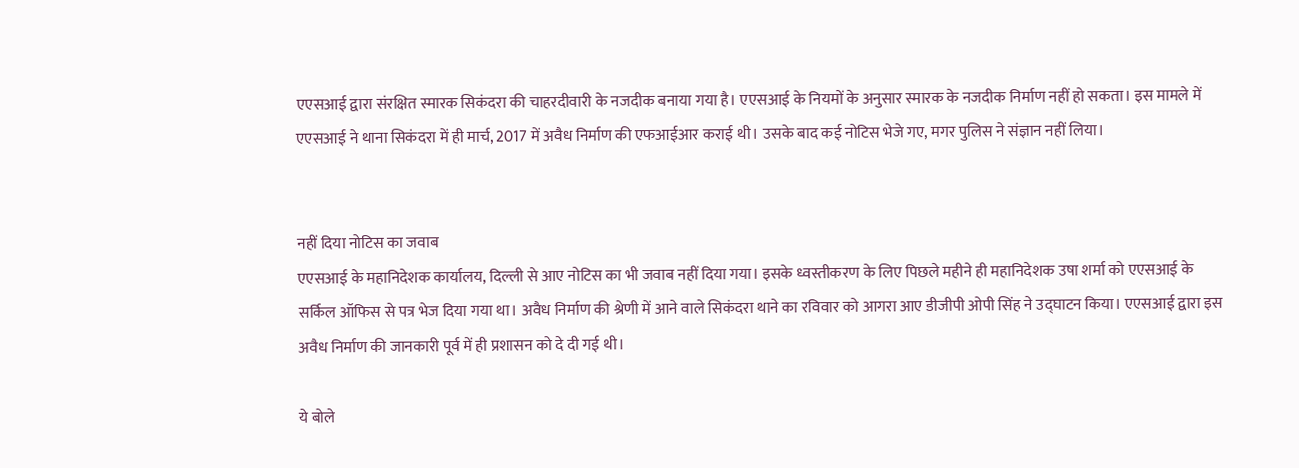एएसआई द्वारा संरक्षित स्मारक सिकंदरा की चाहरदीवारी के नजदीक बनाया गया है। एएसआई के नियमों के अनुसार स्मारक के नजदीक निर्माण नहीं हो सकता। इस मामले में एएसआई ने थाना सिकंदरा में ही मार्च, 2017 में अवैध निर्माण की एफआईआर कराई थी। उसके बाद कई नोटिस भेजे गए, मगर पुलिस ने संज्ञान नहीं लिया।


नहीं दिया नोटिस का जवाब
एएसआई के महानिदेशक कार्यालय, दिल्ली से आए नोटिस का भी जवाब नहीं दिया गया। इसके ध्वस्तीकरण के लिए पिछले महीने ही महानिदेशक उषा शर्मा को एएसआई के सर्किल ऑफिस से पत्र भेज दिया गया था। अवैध निर्माण की श्रेणी में आने वाले सिकंदरा थाने का रविवार को आगरा आए डीजीपी ओपी सिंह ने उद्घाटन किया। एएसआई द्वारा इस अवैध निर्माण की जानकारी पूर्व में ही प्रशासन को दे दी गई थी।

ये बोले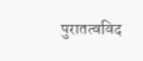पुरातत्वविद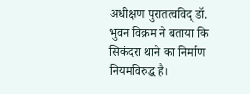अधीक्षण पुरातत्वविद् डॉ. भुवन विक्रम ने बताया कि सिकंदरा थाने का निर्माण नियमविरुद्ध है।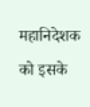महानिदेशक को इसके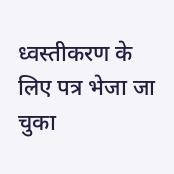ध्वस्तीकरण के लिए पत्र भेजा जा चुका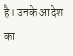है। उनके आदेश का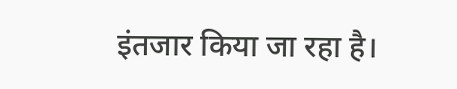इंतजार किया जा रहा है।